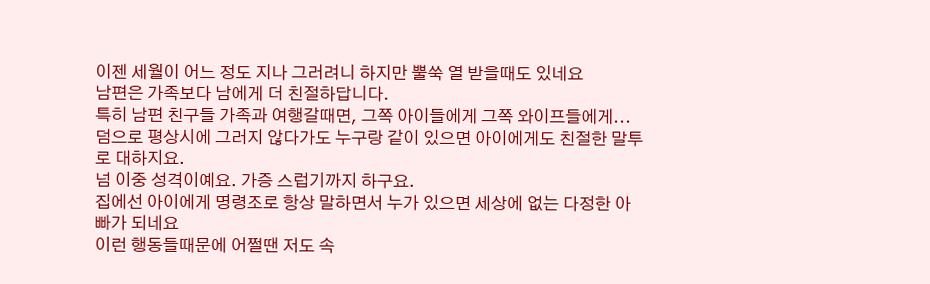이젠 세월이 어느 정도 지나 그러려니 하지만 뿔쑥 열 받을때도 있네요
남편은 가족보다 남에게 더 친절하답니다.
특히 남편 친구들 가족과 여행갈때면, 그쪽 아이들에게 그쪽 와이프들에게...
덤으로 평상시에 그러지 않다가도 누구랑 같이 있으면 아이에게도 친절한 말투로 대하지요.
넘 이중 성격이예요. 가증 스럽기까지 하구요.
집에선 아이에게 명령조로 항상 말하면서 누가 있으면 세상에 없는 다정한 아빠가 되네요
이런 행동들때문에 어쩔땐 저도 속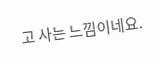고 사는 느낌이네요.